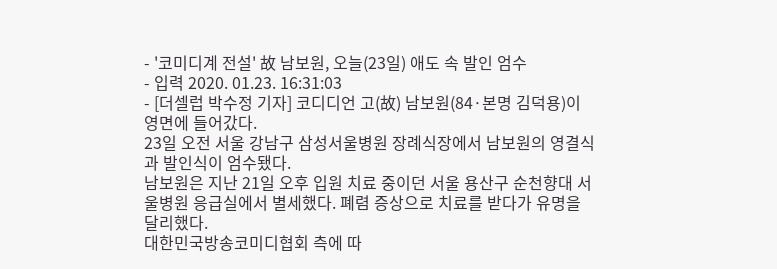- '코미디계 전설' 故 남보원, 오늘(23일) 애도 속 발인 엄수
- 입력 2020. 01.23. 16:31:03
- [더셀럽 박수정 기자] 코디디언 고(故) 남보원(84·본명 김덕용)이 영면에 들어갔다.
23일 오전 서울 강남구 삼성서울병원 장례식장에서 남보원의 영결식과 발인식이 엄수됐다.
남보원은 지난 21일 오후 입원 치료 중이던 서울 용산구 순천향대 서울병원 응급실에서 별세했다. 폐렴 증상으로 치료를 받다가 유명을 달리했다.
대한민국방송코미디협회 측에 따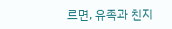르면, 유족과 친지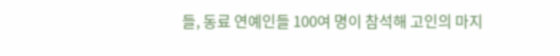들, 동료 연예인들 100여 명이 참석해 고인의 마지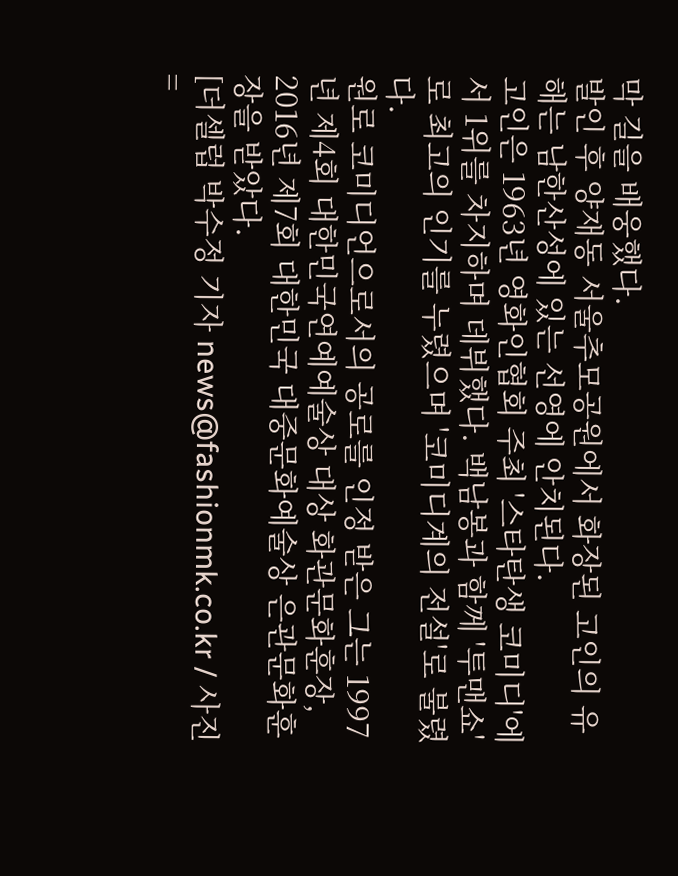막 길을 배웅했다.
발인 후 양재동 서울추모공원에서 화장된 고인의 유해는 남한산성에 있는 선영에 안치된다.
고인은 1963년 영화인협회 주최 '스타탄생 코미디'에서 1위를 차지하며 데뷔했다. 백남봉과 함께 '투맨쇼'로 최고의 인기를 누렸으며 '코미디계의 전설'로 불렸다.
원로 코미디언으로서의 공로를 인정 받은 그는 1997년 제4회 대한민국연예예술상 대상 화관문화훈장, 2016년 제7회 대한민국 대중문화예술상 은관문화훈장을 받았다.
[더셀럽 박수정 기자 news@fashionmk.co.kr / 사진=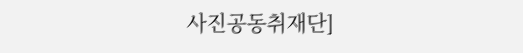사진공동취재단]